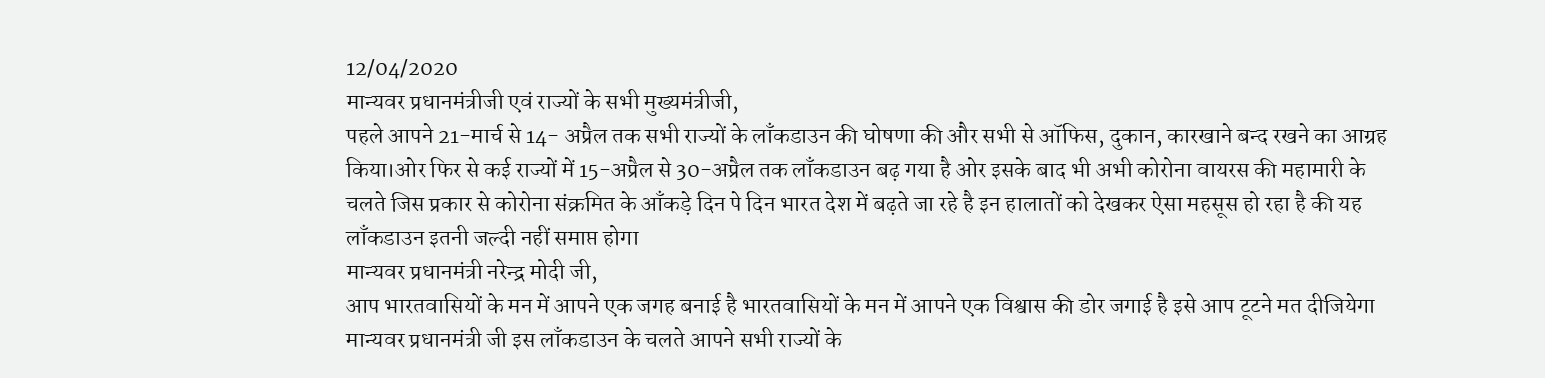12/04/2020
मान्यवर प्रधानमंत्रीजी एवं राज्यों के सभी मुख्यमंत्रीजी,
पहले आपने 21-मार्च से 14- अप्रैल तक सभी राज्यों के लाँकडाउन की घोषणा की और सभी से ऑफिस, दुकान, कारखाने बन्द रखने का आग्रह किया।ओर फिर से कई राज्यों में 15-अप्रैल से 30-अप्रैल तक लाँकडाउन बढ़ गया है ओर इसके बाद भी अभी कोरोना वायरस की महामारी के चलते जिस प्रकार से कोरोना संक्रमित के आँकड़े दिन पे दिन भारत देश में बढ़ते जा रहे है इन हालातों को देखकर ऐसा महसूस हो रहा है की यह लाँकडाउन इतनी जल्दी नहीं समाप्त होगा
मान्यवर प्रधानमंत्री नरेन्द्र मोदी जी,
आप भारतवासियों के मन में आपने एक जगह बनाई है भारतवासियों के मन में आपने एक विश्वास की डोर जगाई है इसे आप टूटने मत दीजियेगा
मान्यवर प्रधानमंत्री जी इस लाँकडाउन के चलते आपने सभी राज्यों के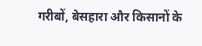गरीबों, बेसहारा और किसानों के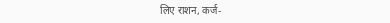लिए राशन, कर्ज-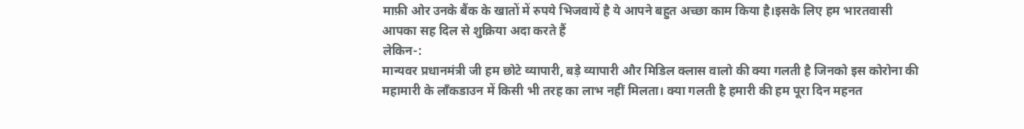माफ़ी ओर उनके बैंक के खातों में रुपये भिजवायें है ये आपने बहुत अच्छा काम किया है।इसके लिए हम भारतवासी आपका सह दिल से शुक्रिया अदा करते हैं
लेकिन-:
मान्यवर प्रधानमंत्री जी हम छोटे व्यापारी, बड़े व्यापारी और मिडिल क्लास वालो की क्या गलती है जिनको इस कोरोना की महामारी के लाँकडाउन में किसी भी तरह का लाभ नहीं मिलता। क्या गलती है हमारी की हम पूरा दिन महनत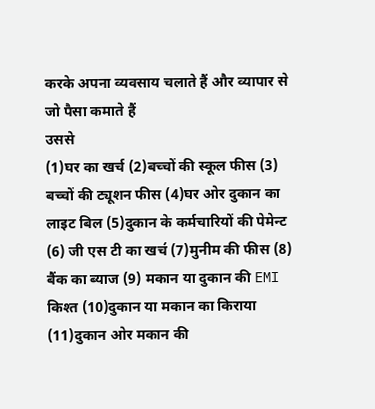करके अपना व्यवसाय चलाते हैं और व्यापार से जो पैसा कमाते हैं
उससे
(1)घर का खर्च (2)बच्चों की स्कूल फीस (3) बच्चों की ट्यूशन फीस (4)घर ओर दुकान का लाइट बिल (5)दुकान के कर्मचारियों की पेमेन्ट (6) जी एस टी का खच॔ (7)मुनीम की फीस (8) बैंक का ब्याज (9) मकान या दुकान की EMI किश्त (10)दुकान या मकान का किराया (11)दुकान ओर मकान की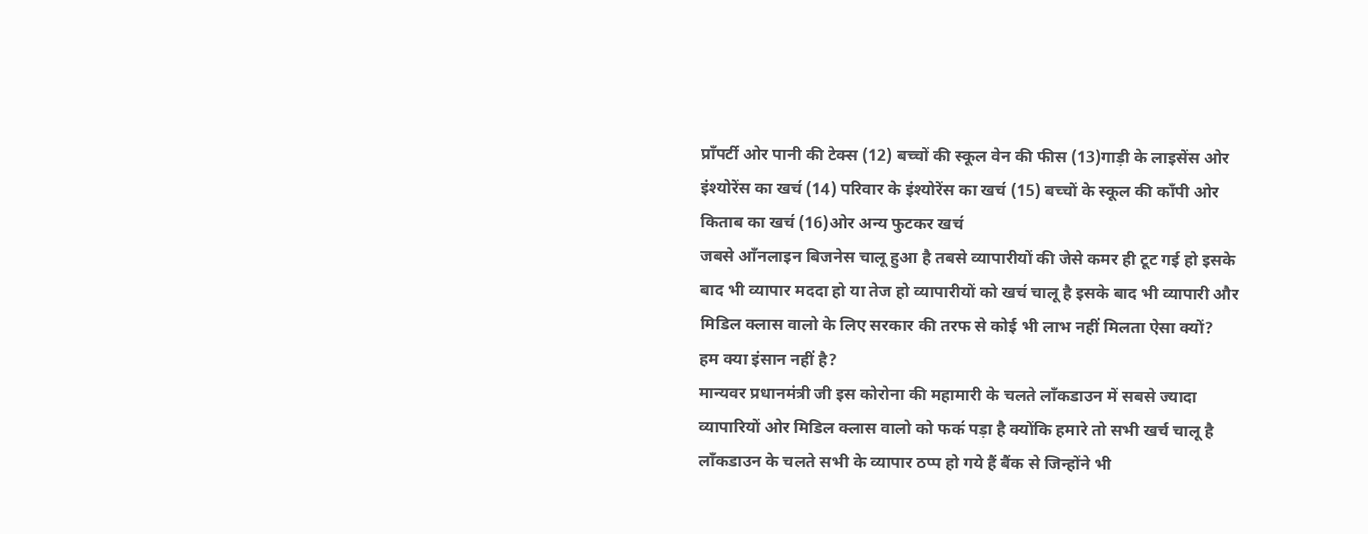प्राँपर्टी ओर पानी की टेक्स (12) बच्चों की स्कूल वेन की फीस (13)गाड़ी के लाइसेंस ओर इंश्योरेंस का खच॔ (14) परिवार के इंश्योरेंस का खच॔ (15) बच्चों के स्कूल की काँपी ओर किताब का खच॔ (16)ओर अन्य फुटकर खच॔
जबसे आँनलाइन बिजनेस चालू हुआ है तबसे व्यापारीयों की जेसे कमर ही टूट गई हो इसके बाद भी व्यापार मददा हो या तेज हो व्यापारीयों को खच॔ चालू है इसके बाद भी व्यापारी और मिडिल क्लास वालो के लिए सरकार की तरफ से कोई भी लाभ नहीं मिलता ऐसा क्यों?
हम क्या इंसान नहीं है?
मान्यवर प्रधानमंत्री जी इस कोरोना की महामारी के चलते लाँकडाउन में सबसे ज्यादा व्यापारियों ओर मिडिल क्लास वालो को फक॔ पड़ा है क्योंकि हमारे तो सभी खर्च चालू है लाँकडाउन के चलते सभी के व्यापार ठप्प हो गये हैं बैंक से जिन्होंने भी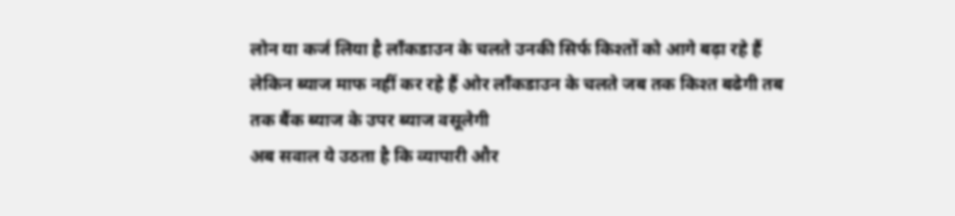लोन या कज॔ लिया है लाँकडाउन के चलते उनकी सिर्फ किश्तों को आगे बढ़ा रहे हैं लेकिन ब्याज माफ नहीं कर रहे हैं ओर लाँकडाउन के चलते जब तक किश्त बढेगी तब तक बैंक ब्याज के उपर ब्याज वसूलेगी
अब सवाल ये उठता है कि व्यापारी और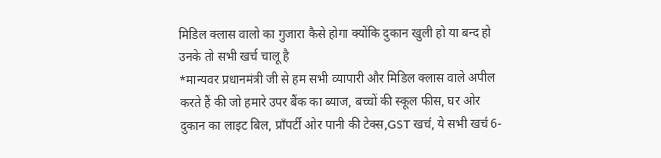मिडिल क्लास वालो का गुजारा कैसे होगा क्योंकि दुकान खुली हो या बन्द हो उनके तो सभी खर्च चालू है
*मान्यवर प्रधानमंत्री जी से हम सभी व्यापारी और मिडिल क्लास वाले अपील करते हैं की जो हमारे उपर बैंक का ब्याज, बच्चों की स्कूल फीस, घर ओर दुकान का लाइट बिल, प्राँपर्टी ओर पानी की टेक्स,GST खच॔, ये सभी खच॔ 6-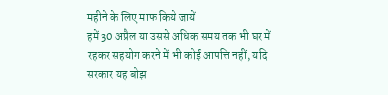महीने के लिए माफ किये जायें
हमें 30 अप्रैल या उससे अधिक समय तक भी घर में रहकर सहयोग करने में भी कोई आपत्ति नहीं, यदि सरकार यह बोझ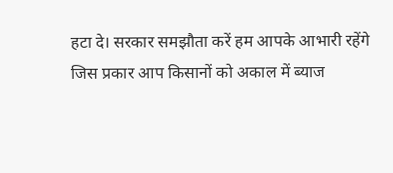हटा दे। सरकार समझौता करें हम आपके आभारी रहेंगे
जिस प्रकार आप किसानों को अकाल में ब्याज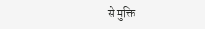से मुक्ति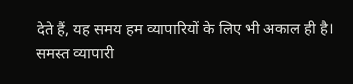देते हैं, यह समय हम व्यापारियों के लिए भी अकाल ही है।
समस्त व्यापारी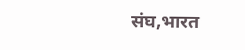संघ,भारत